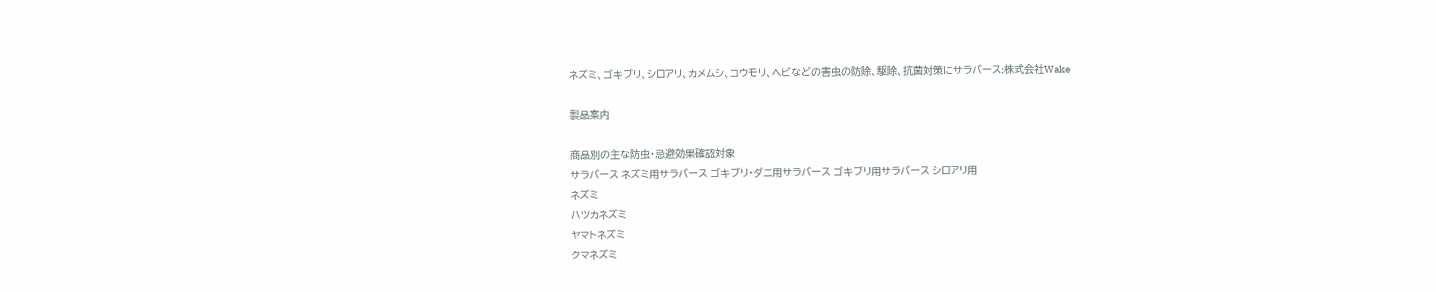ネズミ、ゴキブリ、シロアリ、カメムシ、コウモリ、ヘビなどの害虫の防除、駆除、抗菌対策にサラバース:株式会社Wake

製品案内

商品別の主な防虫・忌避効果確認対象
サラバース ネズミ用サラバース ゴキブリ・ダニ用サラバース ゴキブリ用サラバース シロアリ用
ネズミ
ハツカネズミ
ヤマトネズミ
クマネズミ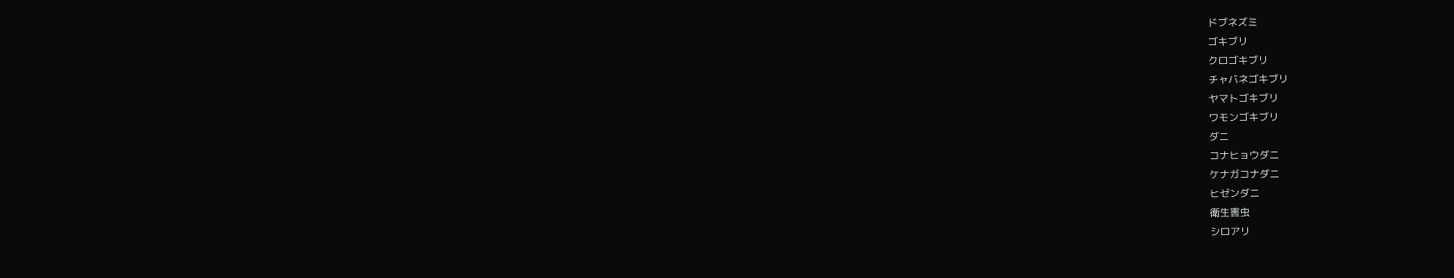ドブネズミ
ゴキブリ
クロゴキブリ
チャバネゴキブリ
ヤマトゴキブリ
ワモンゴキブリ
ダニ
コナヒョウダニ
ケナガコナダニ
ヒゼンダニ
衛生害虫
シロアリ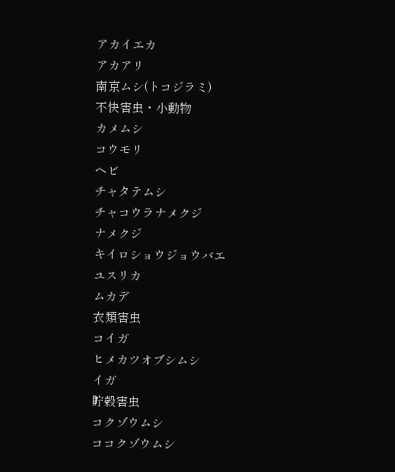アカイエカ
アカアリ
南京ムシ(トコジラミ)
不快害虫・小動物
カメムシ
コウモリ
ヘビ
チャタテムシ
チャコウラナメクジ
ナメクジ
キイロショウジョウバエ
ユスリカ
ムカデ
衣類害虫
コイガ
ヒメカツオブシムシ
イガ
貯穀害虫
コクゾウムシ
ココクゾウムシ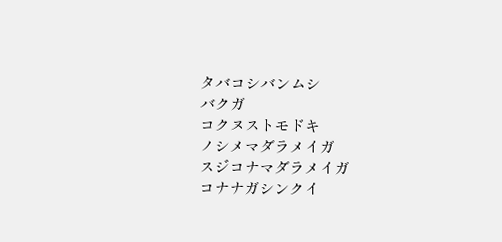タバコシバンムシ
バクガ
コクヌストモドキ
ノシメマダラメイガ
スジコナマダラメイガ
コナナガシンクイ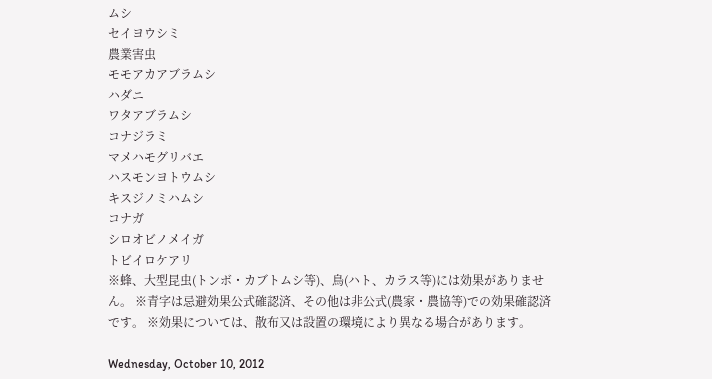ムシ
セイヨウシミ
農業害虫
モモアカアブラムシ
ハダニ
ワタアブラムシ
コナジラミ
マメハモグリバエ
ハスモンヨトウムシ
キスジノミハムシ
コナガ
シロオビノメイガ
トビイロケアリ
※蜂、大型昆虫(トンボ・カブトムシ等)、鳥(ハト、カラス等)には効果がありません。 ※青字は忌避効果公式確認済、その他は非公式(農家・農協等)での効果確認済です。 ※効果については、散布又は設置の環境により異なる場合があります。

Wednesday, October 10, 2012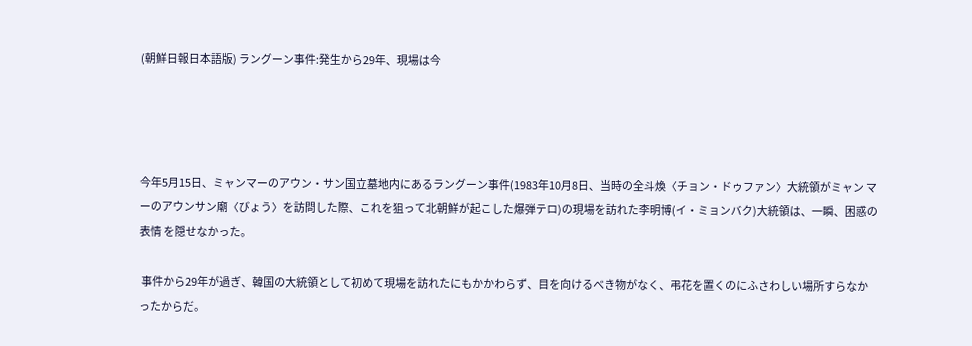(朝鮮日報日本語版) ラングーン事件:発生から29年、現場は今




今年5月15日、ミャンマーのアウン・サン国立墓地内にあるラングーン事件(1983年10月8日、当時の全斗煥〈チョン・ドゥファン〉大統領がミャン マーのアウンサン廟〈びょう〉を訪問した際、これを狙って北朝鮮が起こした爆弾テロ)の現場を訪れた李明博(イ・ミョンバク)大統領は、一瞬、困惑の表情 を隠せなかった。

 事件から29年が過ぎ、韓国の大統領として初めて現場を訪れたにもかかわらず、目を向けるべき物がなく、弔花を置くのにふさわしい場所すらなかったからだ。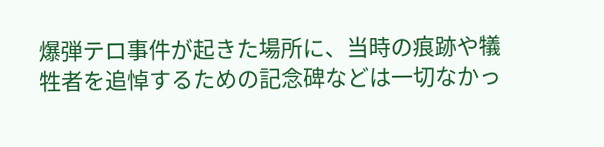爆弾テロ事件が起きた場所に、当時の痕跡や犠牲者を追悼するための記念碑などは一切なかっ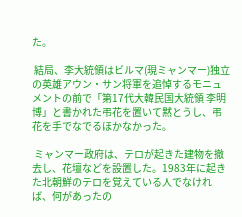た。

 結局、李大統領はビルマ(現ミャンマー)独立の英雄アウン・サン将軍を追悼するモニュメントの前で「第17代大韓民国大統領 李明博」と書かれた弔花を置いて黙とうし、弔花を手でなでるほかなかった。

 ミャンマー政府は、テロが起きた建物を撤去し、花壇などを設置した。1983年に起きた北朝鮮のテロを覚えている人でなければ、何があったの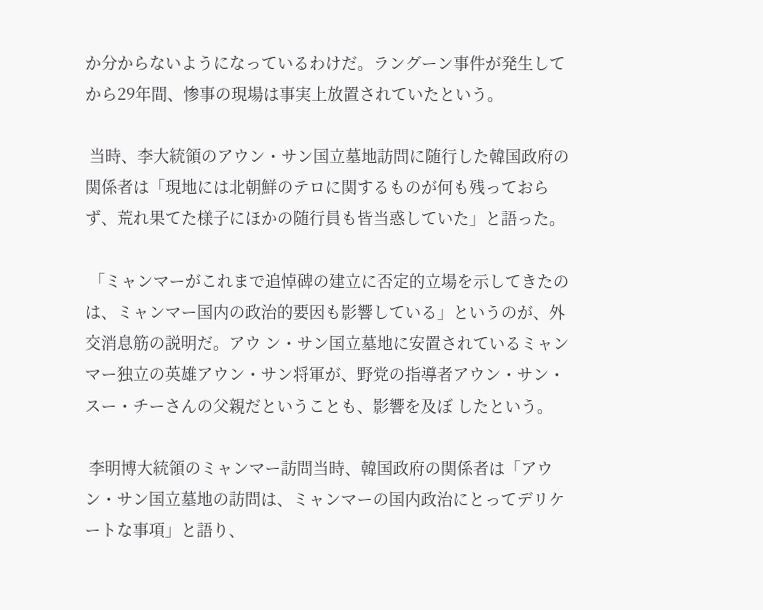か分からないようになっているわけだ。ラングーン事件が発生してから29年間、惨事の現場は事実上放置されていたという。

 当時、李大統領のアウン・サン国立墓地訪問に随行した韓国政府の関係者は「現地には北朝鮮のテロに関するものが何も残っておらず、荒れ果てた様子にほかの随行員も皆当惑していた」と語った。

 「ミャンマーがこれまで追悼碑の建立に否定的立場を示してきたのは、ミャンマー国内の政治的要因も影響している」というのが、外交消息筋の説明だ。アウ ン・サン国立墓地に安置されているミャンマー独立の英雄アウン・サン将軍が、野党の指導者アウン・サン・スー・チーさんの父親だということも、影響を及ぼ したという。

 李明博大統領のミャンマー訪問当時、韓国政府の関係者は「アウン・サン国立墓地の訪問は、ミャンマーの国内政治にとってデリケートな事項」と語り、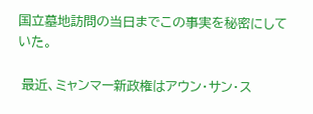国立墓地訪問の当日までこの事実を秘密にしていた。

 最近、ミャンマー新政権はアウン・サン・ス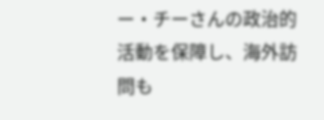ー・チーさんの政治的活動を保障し、海外訪問も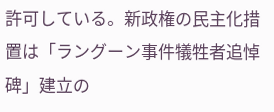許可している。新政権の民主化措置は「ラングーン事件犠牲者追悼碑」建立の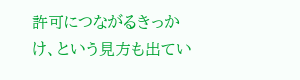許可につながるきっかけ、という見方も出てい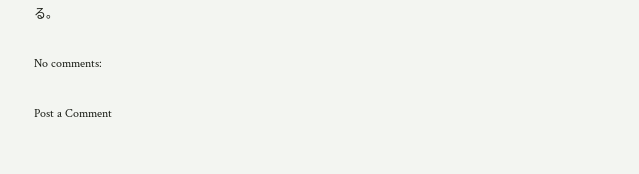る。

No comments:

Post a Comment